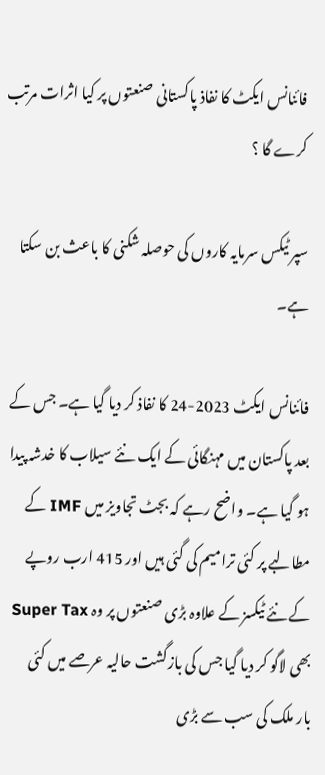فائنانس ایکٹ کا نفاذ پاکستانی صنعتوں پر کیا اثرات مرتب کرے گا ؟

سپر ٹیکس سرمایہ کاروں کی حوصلہ شکنی کا باعث بن سکتا ہے۔

فائنانس ایکٹ 2023-24 کا نفاذ کر دیا گیا ہے۔ جس کے بعد پاکستان میں مہنگائی کے ایک نئے سیلاب کا خدشہ پیدا ہو گیا ہے۔ واضح رہے کہ بجٹ تجاویز میں IMF کے مطالبے پر کئی ترامیم کی گئی ہیں اور 415 ارب روپے کے نئے ٹیکسز کے علاوہ بڑی صنعتوں پر وہ Super Tax بھی لاگو کر دیا گیا جس کی بازگشت حالیہ عرصے میں کئی بار ملک کی سب سے بڑی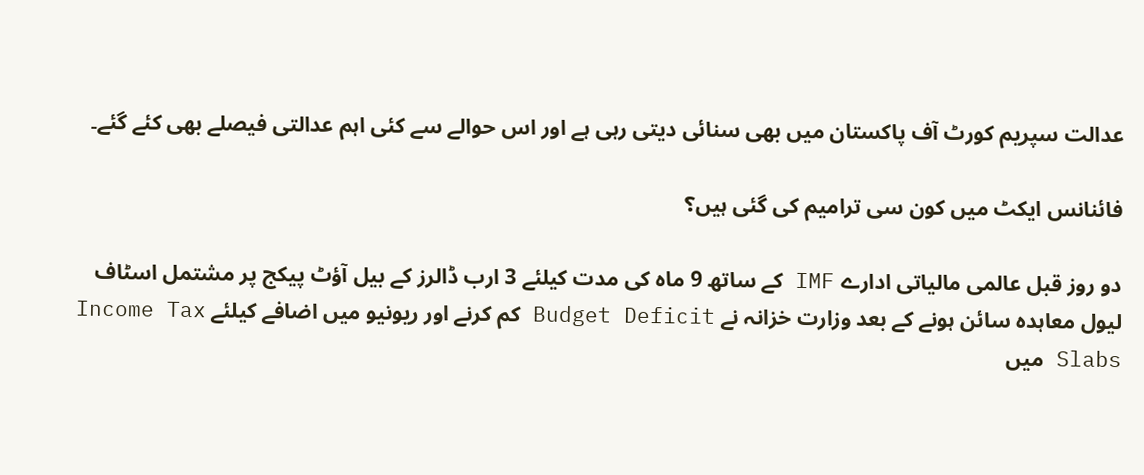عدالت سپریم کورٹ آف پاکستان میں بھی سنائی دیتی رہی ہے اور اس حوالے سے کئی اہم عدالتی فیصلے بھی کئے گئے۔

فائنانس ایکٹ میں کون سی ترامیم کی گئی ہیں؟

دو روز قبل عالمی مالیاتی ادارے IMF کے ساتھ 9 ماہ کی مدت کیلئے 3 ارب ڈالرز کے بیل آؤٹ پیکج پر مشتمل اسٹاف لیول معاہدہ سائن ہونے کے بعد وزارت خزانہ نے Budget Deficit کم کرنے اور ریونیو میں اضافے کیلئے Income Tax Slabs میں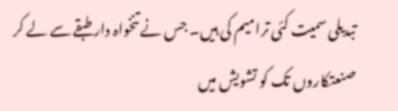تبدیلی سمیت کئی ترامیم کی ہیں۔ جس نے تنخواہ دار طبقے سے لے کر صنعتکاروں تک کو تشویش میں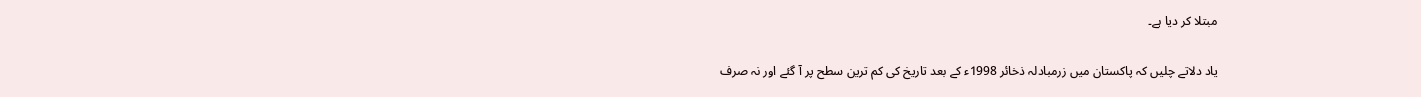مبتلا کر دیا ہے۔

یاد دلاتے چلیں کہ پاکستان میں زرمبادلہ ذخائر 1998ء کے بعد تاریخ کی کم ترین سطح پر آ گئے اور نہ صرف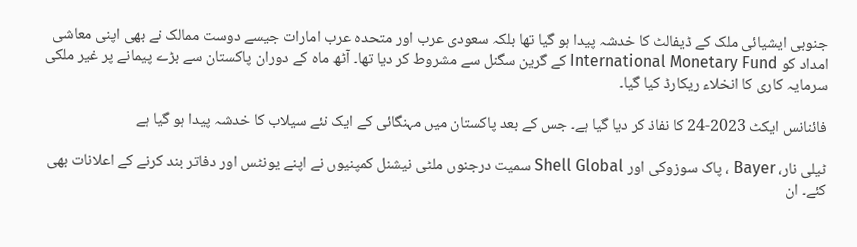جنوبی ایشیائی ملک کے ڈیفالٹ کا خدشہ پیدا ہو گیا تھا بلکہ سعودی عرب اور متحدہ عرب امارات جیسے دوست ممالک نے بھی اپنی معاشی امداد کو International Monetary Fund کے گرین سگنل سے مشروط کر دیا تھا۔ آٹھ ماہ کے دوران پاکستان سے بڑے پیمانے پر غیر ملکی سرمایہ کاری کا انخلاء ریکارڈ کیا گیا۔

فائنانس ایکٹ 2023-24 کا نفاذ کر دیا گیا ہے۔ جس کے بعد پاکستان میں مہنگائی کے ایک نئے سیلاب کا خدشہ پیدا ہو گیا ہے

ٹیلی نار، Bayer ، پاک سوزوکی اور Shell Global سمیت درجنوں ملٹی نیشنل کمپنیوں نے اپنے یونٹس اور دفاتر بند کرنے کے اعلانات بھی کئے۔ ان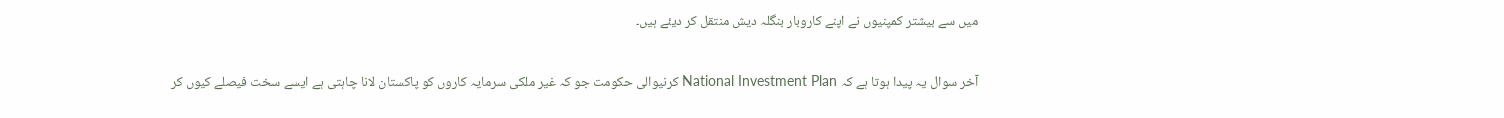میں سے بیشتر کمپنیوں نے اپنے کاروبار بنگلہ دیش منتقل کر دیئے ہیں۔

آخر سوال یہ پیدا ہوتا ہے کہ National Investment Plan کرنیوالی حکومت جو کہ غیر ملکی سرمایہ کاروں کو پاکستان لانا چاہتی ہے ایسے سخت فیصلے کیوں کر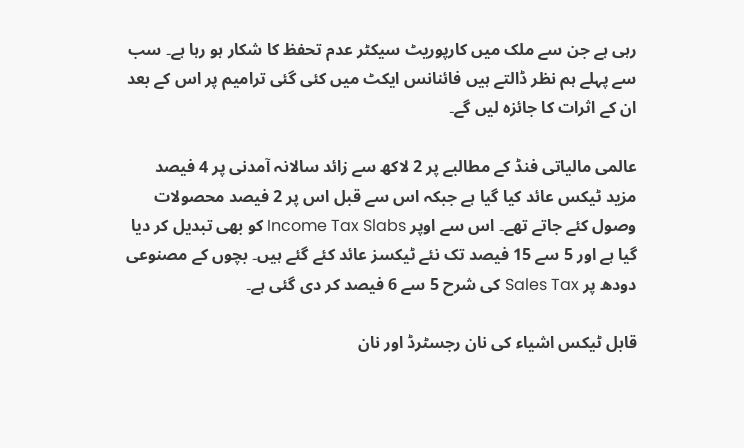رہی ہے جن سے ملک میں کارپوریٹ سیکٹر عدم تحفظ کا شکار ہو رہا ہے۔ سب سے پہلے ہم نظر ڈالتے ہیں فائنانس ایکٹ میں کئی گئی ترامیم پر اس کے بعد ان کے اثرات کا جائزہ لیں گے۔

عالمی مالیاتی فنڈ کے مطالبے پر 2 لاکھ سے زائد سالانہ آمدنی پر 4 فیصد مزید ٹیکس عائد کیا گیا ہے جبکہ اس سے قبل اس پر 2 فیصد محصولات وصول کئے جاتے تھے۔ اس سے اوپر Income Tax Slabs کو بھی تبدیل کر دیا گیا ہے اور 5 سے 15 فیصد تک نئے ٹیکسز عائد کئے گئے ہیں۔ بچوں کے مصنوعی دودھ پر Sales Tax کی شرح 5 سے 6 فیصد کر دی گئی ہے۔

قابل ٹیکس اشیاء کی نان رجسٹرڈ اور نان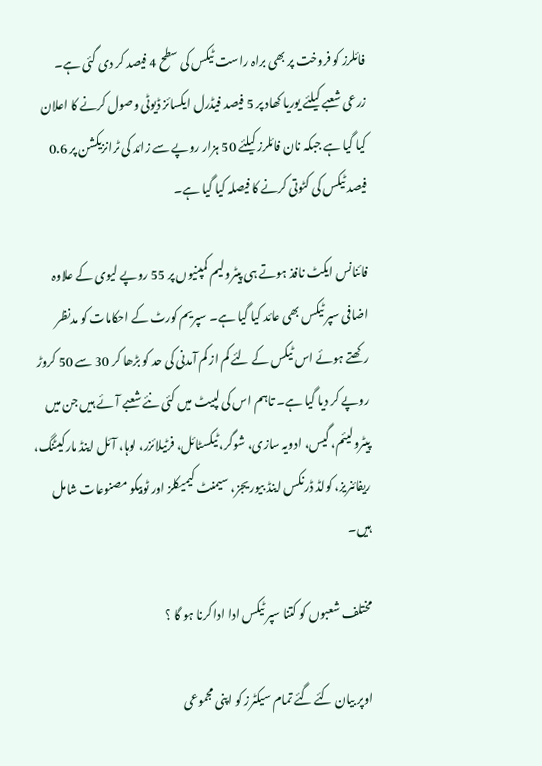فائلرز کو فروخت پر بھی براہ راست ٹیکس کی سطح 4 فیصد کر دی گئی ہے۔ زرعی شعبے کیلئے یوریا کھاد پر 5 فیصد فیڈرل ایکسائز ڈیوٹی وصول کرنے کا اعلان کیا گیا ہے جبکہ نان فائلرز کیلئے 50 ہزار روپے سے زائد کی ٹرانزیکشن پر 0.6 فیصد ٹیکس کی کٹوتی کرنے کا فیصلہ کیا گیا ہے۔

فائنانس ایکٹ نافذ ہوتے ہی پیٹرولیم کمپنیوں پر 55 روپے لیوی کے علاوہ اضافی سپر ٹیکس بھی عائد کیا گیا ہے۔ سپریم کورٹ کے احکامات کو مدنظر رکھتے ہوئے اس ٹیکس کے لئے کم از کم آمدنی کی حد کو بڑھا کر 30 سے 50 کروڑ روپے کر دیا گیا ہے۔ تاہم اس کی لپیٹ میں کئی نئے شعبے آئے ہیں جن میں پیٹرولیئم، گیس، ادویہ سازی، شوگر، ٹیکسٹائل، فرٹیلائزر، لوہا، آئل اینڈ مارکیٹنگ، ریفائنریز، کولڈ ڈرنکس اینڈ بیوریجز، سیمنٹ کیمیکلز اور ٹوبیکو مصنوعات شامل ہیں۔

مختلف شعبوں کو کتنا سپر ٹیکس ادا ادا کرنا ہو گا ؟

اوپر بیان کئے گئے تمام سیکٹرز کو اپنی مجموعی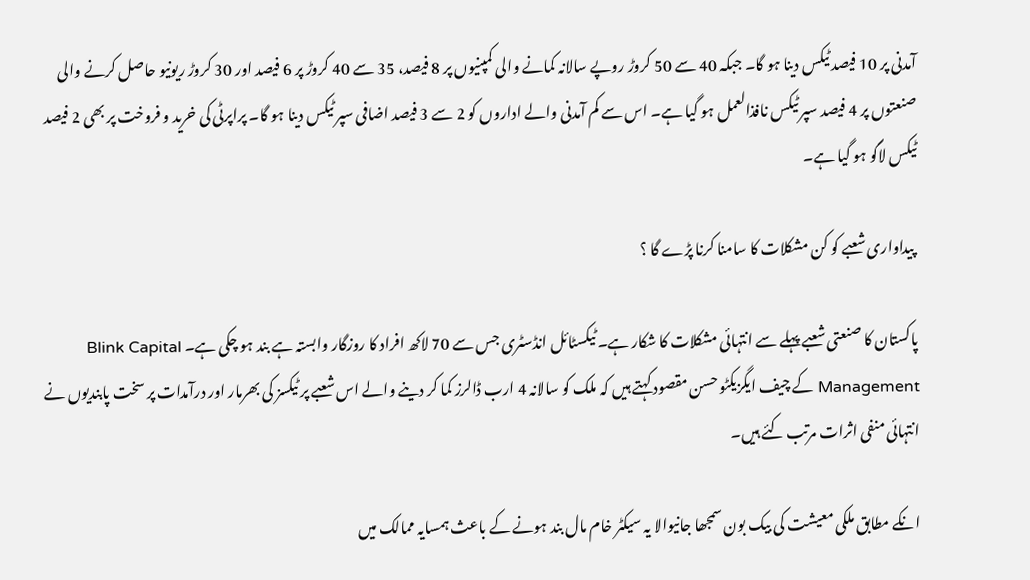آمدنی پر 10 فیصد ٹیکس دینا ہو گا۔ جبکہ 40 سے 50 کروڑ روپے سالانہ کمانے والی کمپنیوں پر 8 فیصد، 35 سے 40 کروڑ پر 6 فیصد اور 30 کروڑ ریونیو حاصل کرنے والی صنعتوں پر 4 فیصد سپر ٹیکس نافذالعمل ہو گیا ہے۔ اس سے کم آمدنی والے اداروں کو 2 سے 3 فیصد اضافی سپر ٹیکس دینا ہو گا۔ پراپرٹی کی خرید و فروخت پر بھی 2 فیصد ٹیکس لاگو ہو گیا ہے۔

 پیداواری شعبے کو کن مشکلات کا سامنا کرنا پڑے گا ؟

پاکستان کا صنعتی شعبے پہلے سے انتہائی مشکلات کا شکار ہے۔ ٹیکسٹائل انڈسٹری جس سے 70 لاکھ افراد کا روزگار وابستہ ہے بند ہو چکی ہے۔ Blink Capital Management کے چیف ایگزیکٹو حسن مقصود کہتے ہیں کہ ملک کو سالانہ 4 ارب ڈالرز کما کر دینے والے اس شعبے پر ٹیکسز کی بھرمار اور درآمدات پر سخت پابندیوں نے انتہائی منفی اثرات مرتب کئے ہیں۔

انکے مطابق ملکی معیشت کی بیک بون سمجھا جانیوالا یہ سیکٹر خام مال بند ہونے کے باعث ہمسایہ ممالک میں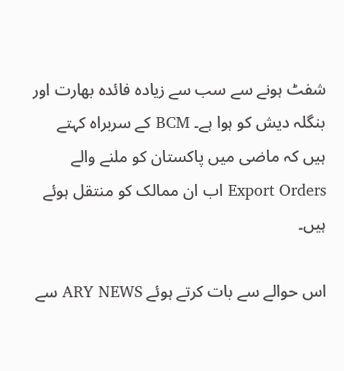شفٹ ہونے سے سب سے زیادہ فائدہ بھارت اور بنگلہ دیش کو ہوا ہے۔ BCM کے سربراہ کہتے ہیں کہ ماضی میں پاکستان کو ملنے والے Export Orders اب ان ممالک کو منتقل ہوئے ہیں۔

اس حوالے سے بات کرتے ہوئے ARY NEWS سے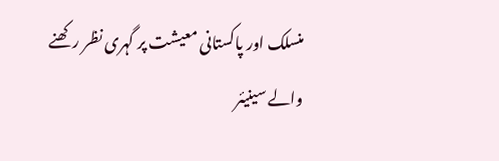منسلک اور پاکستانی معیشت پر گہری نظر رکھنے والے سینیئر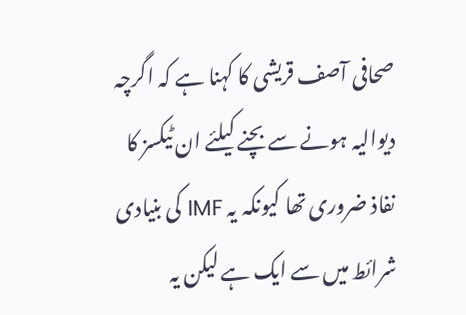صحافی آصف قریشی کا کہنا ہے کہ اگرچہ دیوالیہ ہونے سے بچنے کیلئے ان ٹیکسز کا نفاذ ضروری تھا کیونکہ یہ IMF کی بنیادی شرائط میں سے ایک ہے لیکن یہ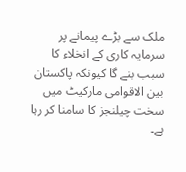ملک سے بڑے پیمانے پر سرمایہ کاری کے انخلاء کا سبب بنے گا کیونکہ پاکستان بین الاقوامی مارکیٹ میں سخت چیلنجز کا سامنا کر رہا ہے۔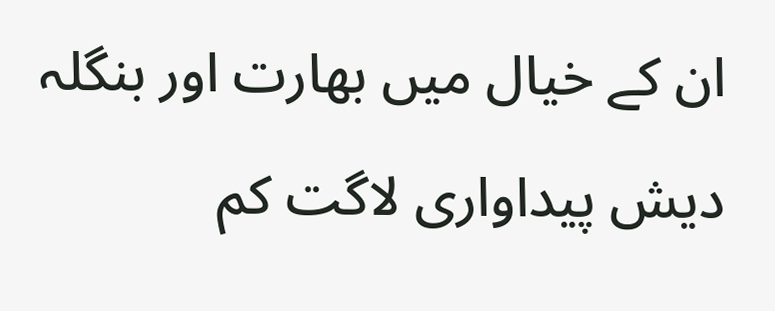ان کے خیال میں بھارت اور بنگلہ دیش پیداواری لاگت کم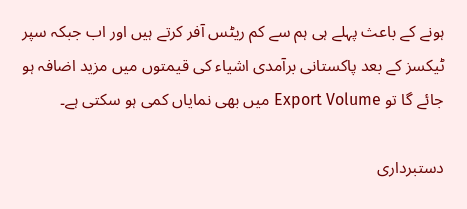ہونے کے باعث پہلے ہی ہم سے کم ریٹس آفر کرتے ہیں اور اب جبکہ سپر ٹیکسز کے بعد پاکستانی برآمدی اشیاء کی قیمتوں میں مزید اضافہ ہو جائے گا تو Export Volume میں بھی نمایاں کمی ہو سکتی ہے۔

دستبرداری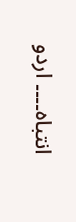انتباہ۔۔۔۔ اردو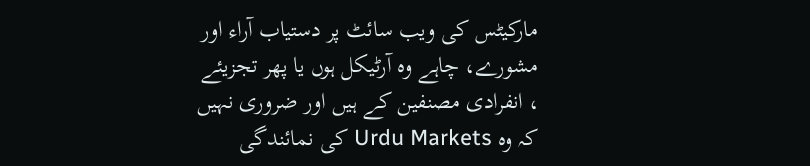مارکیٹس کی ویب سائٹ پر دستیاب آراء اور مشورے، چاہے وہ آرٹیکل ہوں یا پھر تجزیئے ، انفرادی مصنفین کے ہیں اور ضروری نہیں کہ وہ Urdu Markets کی نمائندگی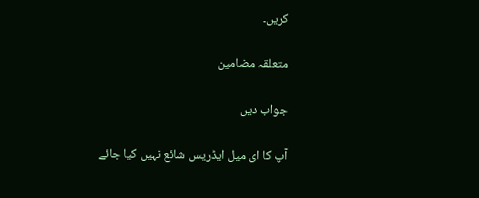کریں۔

متعلقہ مضامین

جواب دیں

آپ کا ای میل ایڈریس شائع نہیں کیا جائے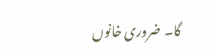گا۔ ضروری خانوں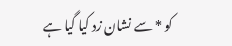کو * سے نشان زد کیا گیا ہے